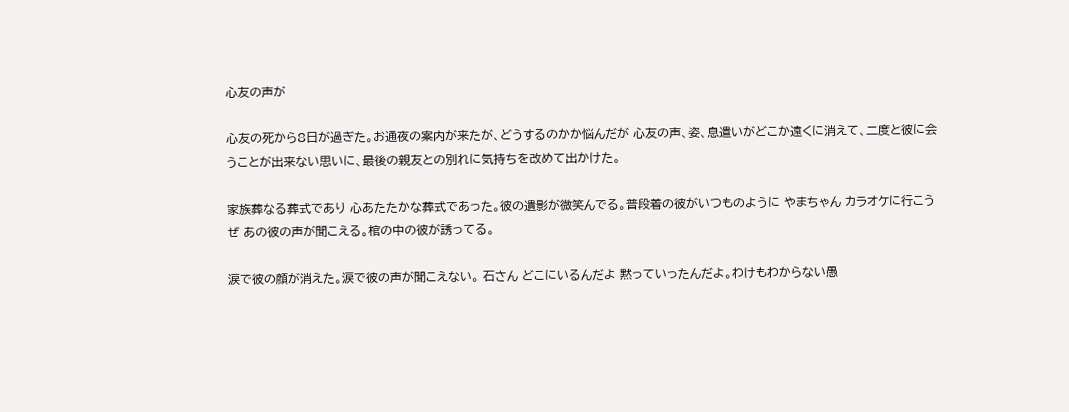心友の声が

心友の死から8日が過ぎた。お通夜の案内が来たが、どうするのかか悩んだが 心友の声、姿、息遣いがどこか遠くに消えて、二度と彼に会うことが出来ない思いに、最後の親友との別れに気持ちを改めて出かけた。

家族葬なる葬式であり 心あたたかな葬式であった。彼の遺影が微笑んでる。普段着の彼がいつものように やまちゃん カラオケに行こうぜ あの彼の声が聞こえる。棺の中の彼が誘ってる。

涙で彼の顔が消えた。涙で彼の声が聞こえない。 石さん どこにいるんだよ 黙っていったんだよ。わけもわからない愚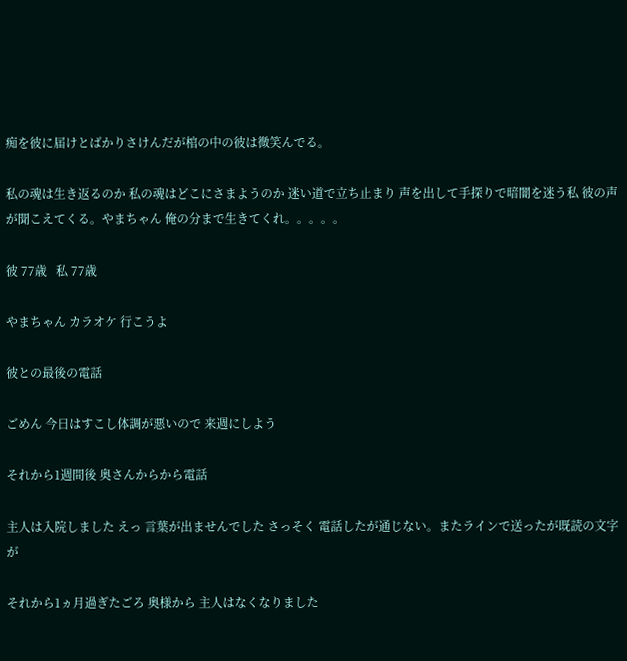痴を彼に届けとばかりさけんだが棺の中の彼は微笑んでる。

私の魂は生き返るのか 私の魂はどこにさまようのか 迷い道で立ち止まり 声を出して手探りで暗闇を迷う私 彼の声が聞こえてくる。やまちゃん 俺の分まで生きてくれ。。。。。

彼 77歳   私 77歳

やまちゃん カラオケ 行こうよ

彼との最後の電話

ごめん 今日はすこし体調が悪いので 来週にしよう

それから1週間後 奥さんからから電話

主人は入院しました えっ 言葉が出ませんでした さっそく 電話したが通じない。またラインで送ったが既読の文字が

それから1ヵ月過ぎたごろ 奥様から 主人はなくなりました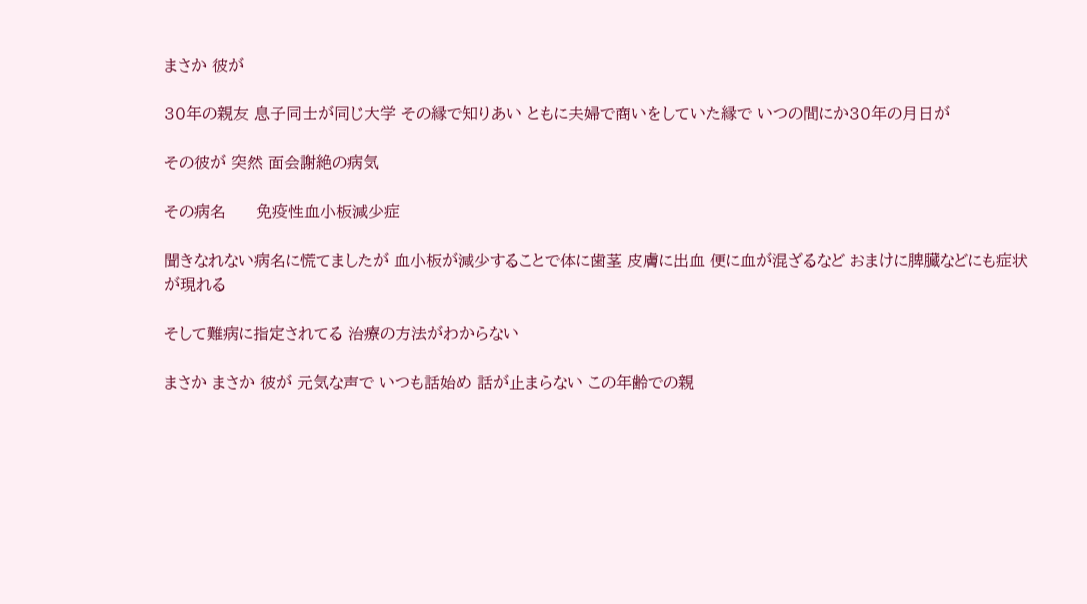まさか 彼が

30年の親友 息子同士が同じ大学 その縁で知りあい ともに夫婦で商いをしていた縁で いつの間にか30年の月日が

その彼が 突然 面会謝絶の病気

その病名      免疫性血小板減少症

聞きなれない病名に慌てましたが 血小板が減少することで体に歯茎 皮膚に出血 便に血が混ざるなど おまけに脾臓などにも症状が現れる

そして難病に指定されてる 治療の方法がわからない

まさか まさか 彼が 元気な声で いつも話始め 話が止まらない この年齢での親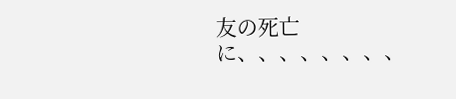友の死亡に、、、、、、、、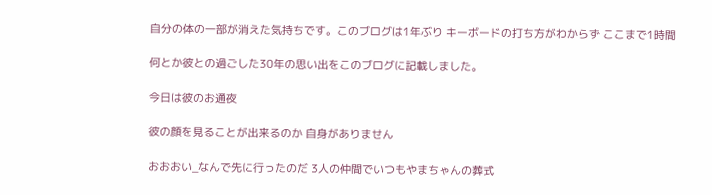自分の体の一部が消えた気持ちです。このブログは1年ぶり キーボードの打ち方がわからず ここまで1時間

何とか彼との過ごした30年の思い出をこのブログに記載しました。

今日は彼のお通夜

彼の顔を見ることが出来るのか 自身がありません

おおおい_なんで先に行ったのだ 3人の仲間でいつもやまちゃんの葬式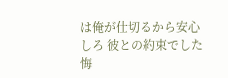は俺が仕切るから安心しろ 彼との約束でした 悔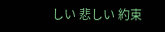しい 悲しい 約束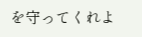を守ってくれよ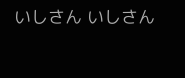いしさん いしさん